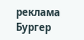реклама
Бургер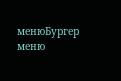менюБургер меню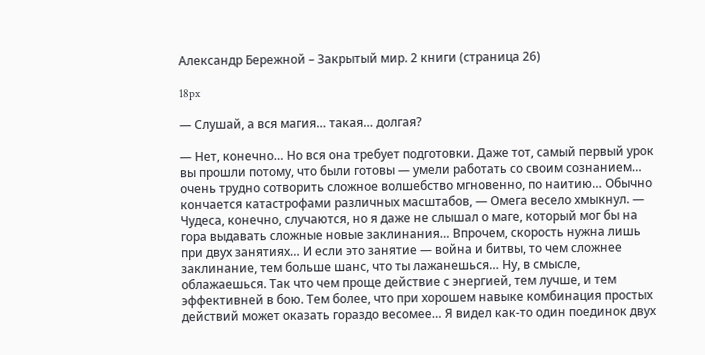Александр Бережной – Закрытый мир. 2 книги (страница 26)

18px

— Слушай, а вся магия… такая… долгая?

— Нет, конечно… Но вся она требует подготовки. Даже тот, самый первый урок вы прошли потому, что были готовы — умели работать со своим сознанием… очень трудно сотворить сложное волшебство мгновенно, по наитию… Обычно кончается катастрофами различных масштабов, — Омега весело хмыкнул. — Чудеса, конечно, случаются, но я даже не слышал о маге, который мог бы на гора выдавать сложные новые заклинания… Впрочем, скорость нужна лишь при двух занятиях… И если это занятие — война и битвы, то чем сложнее заклинание, тем больше шанс, что ты лажанешься… Ну, в смысле, облажаешься. Так что чем проще действие с энергией, тем лучше, и тем эффективней в бою. Тем более, что при хорошем навыке комбинация простых действий может оказать гораздо весомее… Я видел как-то один поединок двух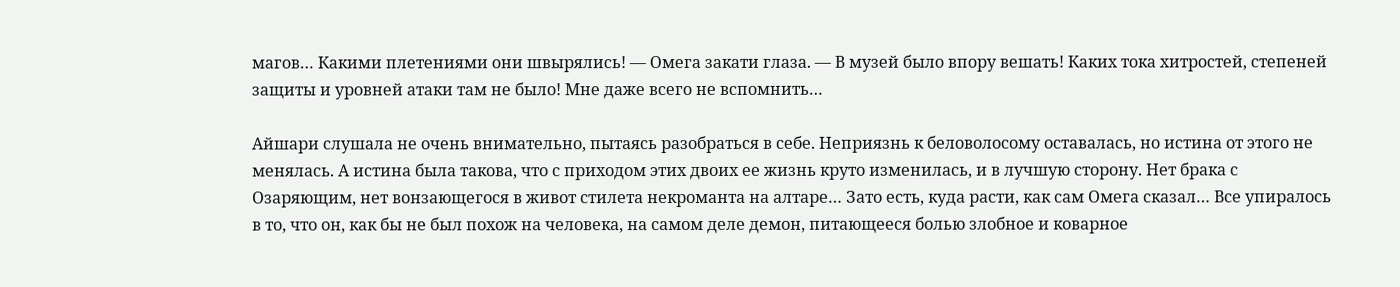магов… Какими плетениями они швырялись! — Омега закати глаза. — В музей было впору вешать! Каких тока хитростей, степеней защиты и уровней атаки там не было! Мне даже всего не вспомнить…

Айшари слушала не очень внимательно, пытаясь разобраться в себе. Неприязнь к беловолосому оставалась, но истина от этого не менялась. А истина была такова, что с приходом этих двоих ее жизнь круто изменилась, и в лучшую сторону. Нет брака с Озаряющим, нет вонзающегося в живот стилета некроманта на алтаре… Зато есть, куда расти, как сам Омега сказал… Все упиралось в то, что он, как бы не был похож на человека, на самом деле демон, питающееся болью злобное и коварное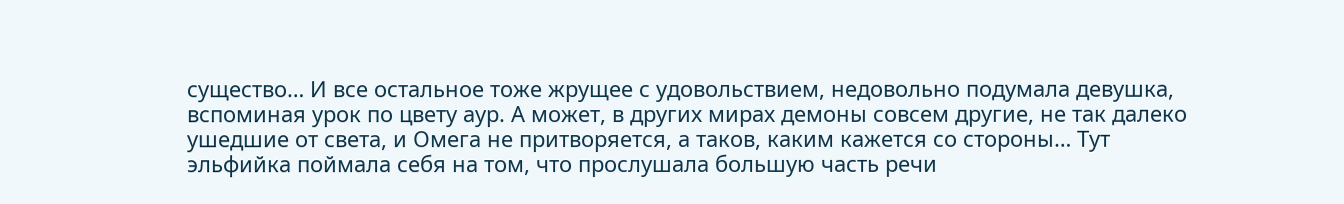существо… И все остальное тоже жрущее с удовольствием, недовольно подумала девушка, вспоминая урок по цвету аур. А может, в других мирах демоны совсем другие, не так далеко ушедшие от света, и Омега не притворяется, а таков, каким кажется со стороны… Тут эльфийка поймала себя на том, что прослушала большую часть речи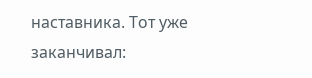наставника. Тот уже заканчивал: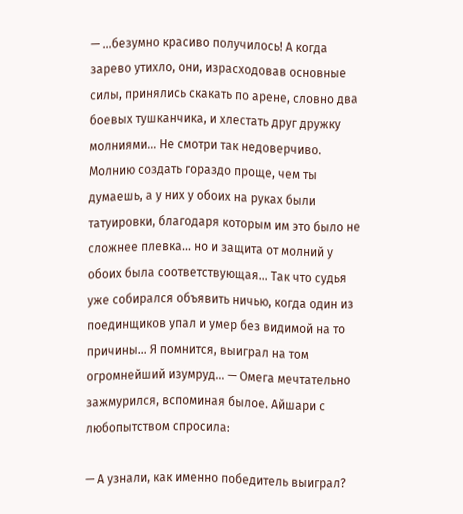— …безумно красиво получилось! А когда зарево утихло, они, израсходовав основные силы, принялись скакать по арене, словно два боевых тушканчика, и хлестать друг дружку молниями… Не смотри так недоверчиво. Молнию создать гораздо проще, чем ты думаешь, а у них у обоих на руках были татуировки, благодаря которым им это было не сложнее плевка… но и защита от молний у обоих была соответствующая… Так что судья уже собирался объявить ничью, когда один из поединщиков упал и умер без видимой на то причины… Я помнится, выиграл на том огромнейший изумруд… — Омега мечтательно зажмурился, вспоминая былое. Айшари с любопытством спросила:

— А узнали, как именно победитель выиграл?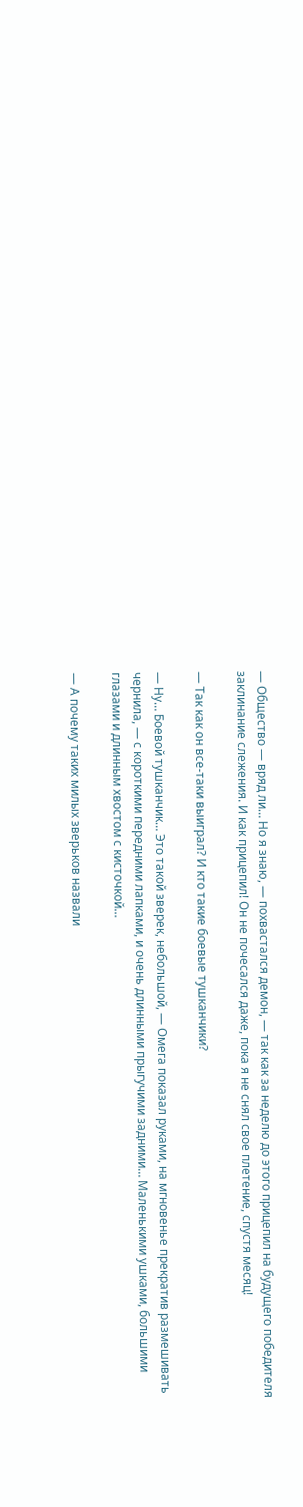— Общество — вряд ли… Но я знаю, — похвастался демон, — так как за неделю до этого прицепил на будущего победителя заклинание слежения. И как прицепил! Он не почесался даже, пока я не снял свое плетение, спустя месяц!

— Так как он все-таки выиграл? И кто такие боевые тушканчики?

— Ну… Боевой тушканчик… Это такой зверек, небольшой, — Омега показал руками, на мгновенье прекратив размешивать чернила, — с короткими передними лапками, и очень длинными прыгучими задними… Маленькими ушками, большими глазами и длинным хвостом с кисточкой…

— А почему таких милых зверьков назвали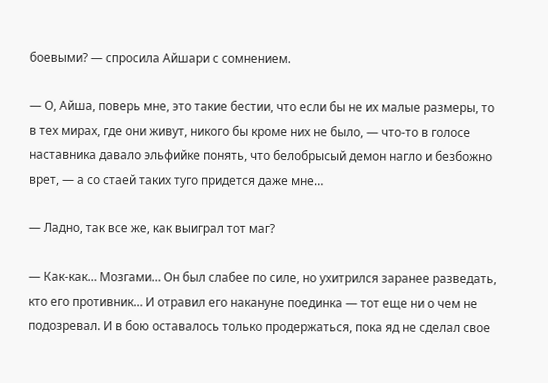боевыми? — спросила Айшари с сомнением.

— О, Айша, поверь мне, это такие бестии, что если бы не их малые размеры, то в тех мирах, где они живут, никого бы кроме них не было, — что-то в голосе наставника давало эльфийке понять, что белобрысый демон нагло и безбожно врет, — а со стаей таких туго придется даже мне…

— Ладно, так все же, как выиграл тот маг?

— Как-как… Мозгами… Он был слабее по силе, но ухитрился заранее разведать, кто его противник… И отравил его накануне поединка — тот еще ни о чем не подозревал. И в бою оставалось только продержаться, пока яд не сделал свое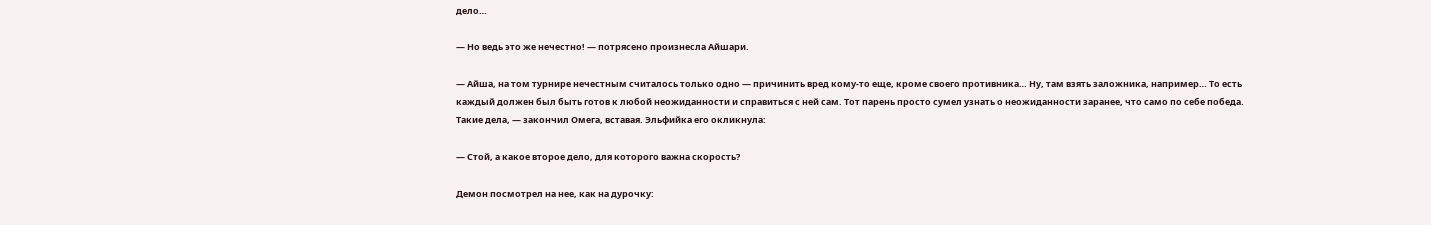дело…

— Но ведь это же нечестно! — потрясено произнесла Айшари.

— Айша, на том турнире нечестным считалось только одно — причинить вред кому-то еще, кроме своего противника… Ну, там взять заложника, например… То есть каждый должен был быть готов к любой неожиданности и справиться с ней сам. Тот парень просто сумел узнать о неожиданности заранее, что само по себе победа. Такие дела, — закончил Омега, вставая. Эльфийка его окликнула:

— Стой, а какое второе дело, для которого важна скорость?

Демон посмотрел на нее, как на дурочку: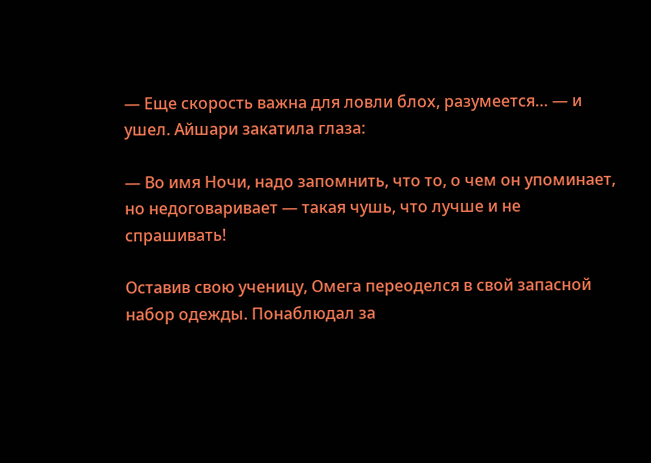— Еще скорость важна для ловли блох, разумеется… — и ушел. Айшари закатила глаза:

— Во имя Ночи, надо запомнить, что то, о чем он упоминает, но недоговаривает — такая чушь, что лучше и не спрашивать!

Оставив свою ученицу, Омега переоделся в свой запасной набор одежды. Понаблюдал за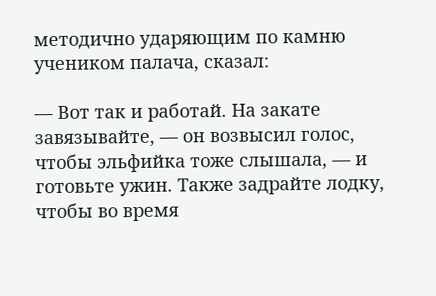методично ударяющим по камню учеником палача, сказал:

— Вот так и работай. На закате завязывайте, — он возвысил голос, чтобы эльфийка тоже слышала, — и готовьте ужин. Также задрайте лодку, чтобы во время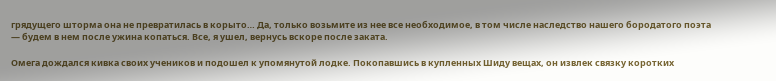грядущего шторма она не превратилась в корыто… Да, только возьмите из нее все необходимое, в том числе наследство нашего бородатого поэта — будем в нем после ужина копаться. Все, я ушел, вернусь вскоре после заката.

Омега дождался кивка своих учеников и подошел к упомянутой лодке. Покопавшись в купленных Шиду вещах, он извлек связку коротких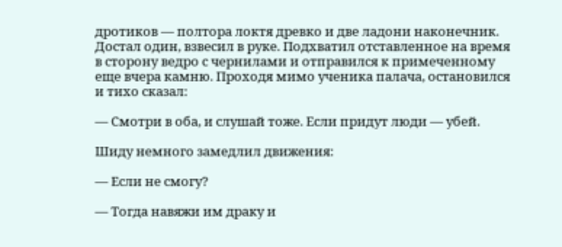дротиков — полтора локтя древко и две ладони наконечник. Достал один, взвесил в руке. Подхватил отставленное на время в сторону ведро с чернилами и отправился к примеченному еще вчера камню. Проходя мимо ученика палача, остановился и тихо сказал:

— Смотри в оба, и слушай тоже. Если придут люди — убей.

Шиду немного замедлил движения:

— Если не смогу?

— Тогда навяжи им драку и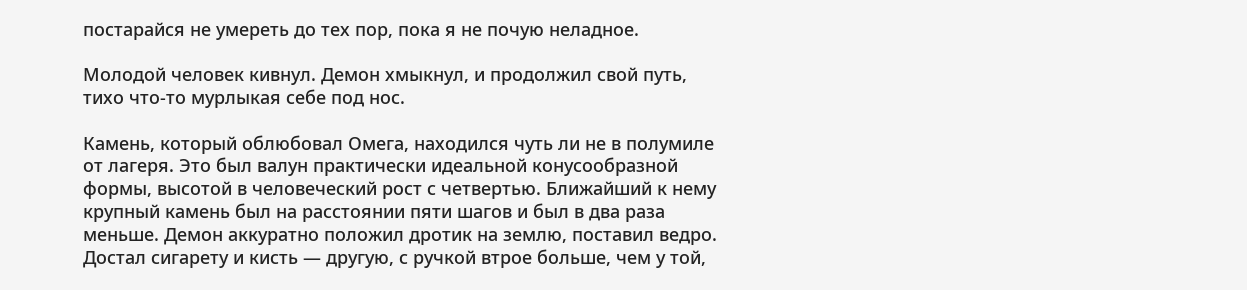постарайся не умереть до тех пор, пока я не почую неладное.

Молодой человек кивнул. Демон хмыкнул, и продолжил свой путь, тихо что-то мурлыкая себе под нос.

Камень, который облюбовал Омега, находился чуть ли не в полумиле от лагеря. Это был валун практически идеальной конусообразной формы, высотой в человеческий рост с четвертью. Ближайший к нему крупный камень был на расстоянии пяти шагов и был в два раза меньше. Демон аккуратно положил дротик на землю, поставил ведро. Достал сигарету и кисть — другую, с ручкой втрое больше, чем у той,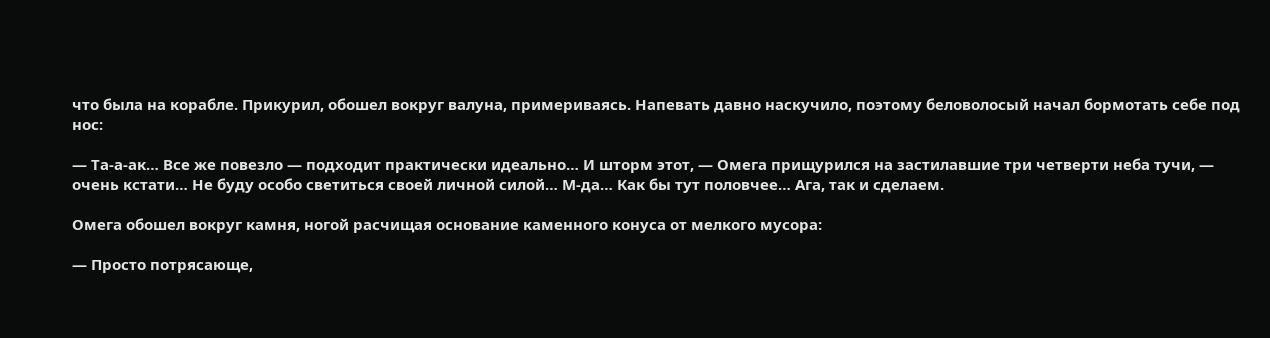что была на корабле. Прикурил, обошел вокруг валуна, примериваясь. Напевать давно наскучило, поэтому беловолосый начал бормотать себе под нос:

— Та-а-ак… Все же повезло — подходит практически идеально… И шторм этот, — Омега прищурился на застилавшие три четверти неба тучи, — очень кстати… Не буду особо светиться своей личной силой… М-да… Как бы тут половчее… Ага, так и сделаем.

Омега обошел вокруг камня, ногой расчищая основание каменного конуса от мелкого мусора:

— Просто потрясающе,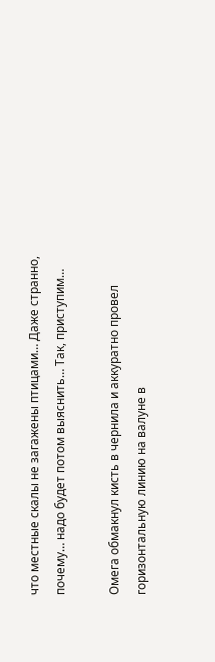что местные скалы не загажены птицами… Даже странно, почему… надо будет потом выяснить… Так, приступим…

Омега обмакнул кисть в чернила и аккуратно провел горизонтальную линию на валуне в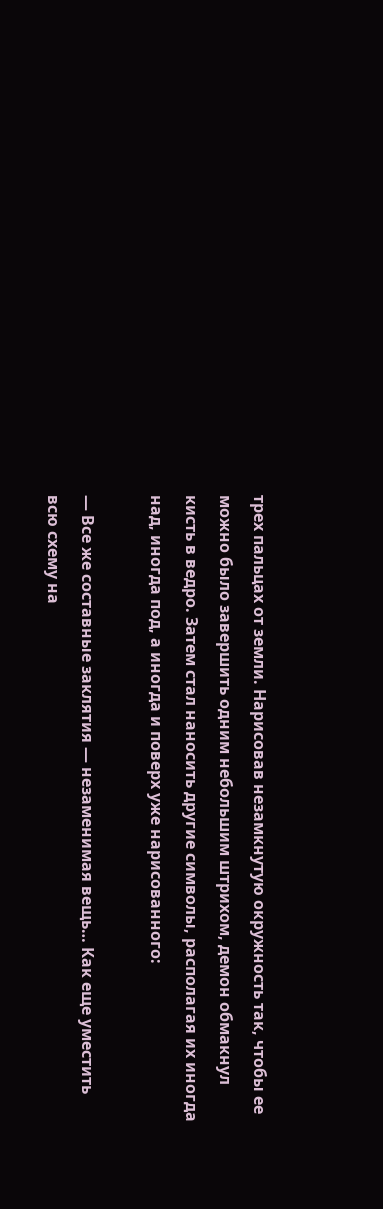трех пальцах от земли. Нарисовав незамкнутую окружность так, чтобы ее можно было завершить одним небольшим штрихом, демон обмакнул кисть в ведро. Затем стал наносить другие символы, располагая их иногда над, иногда под, а иногда и поверх уже нарисованного:

— Все же составные заклятия — незаменимая вещь… Как еще уместить всю схему на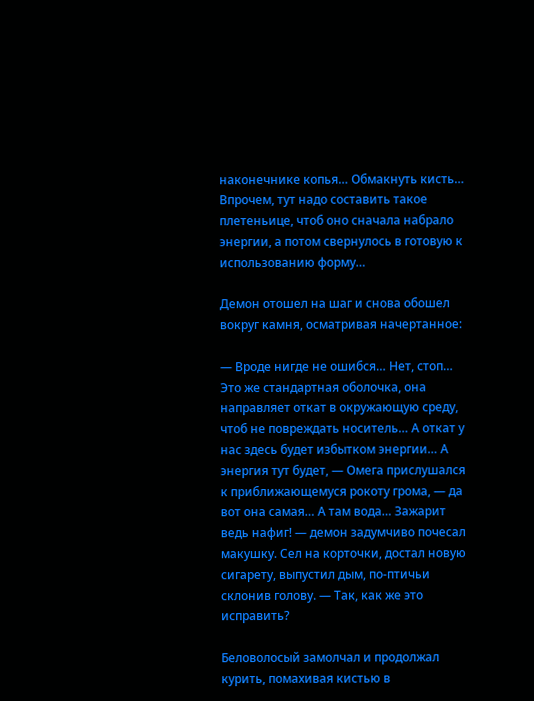наконечнике копья… Обмакнуть кисть… Впрочем, тут надо составить такое плетеньице, чтоб оно сначала набрало энергии, а потом свернулось в готовую к использованию форму…

Демон отошел на шаг и снова обошел вокруг камня, осматривая начертанное:

— Вроде нигде не ошибся… Нет, стоп… Это же стандартная оболочка, она направляет откат в окружающую среду, чтоб не повреждать носитель… А откат у нас здесь будет избытком энергии… А энергия тут будет, — Омега прислушался к приближающемуся рокоту грома, — да вот она самая… А там вода… Зажарит ведь нафиг! — демон задумчиво почесал макушку. Сел на корточки, достал новую сигарету, выпустил дым, по-птичьи склонив голову. — Так, как же это исправить?

Беловолосый замолчал и продолжал курить, помахивая кистью в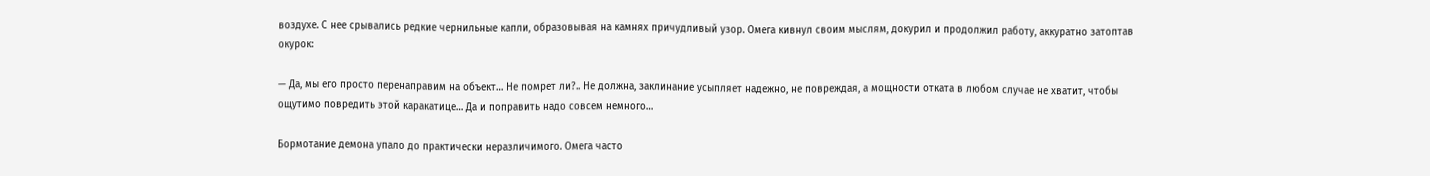воздухе. С нее срывались редкие чернильные капли, образовывая на камнях причудливый узор. Омега кивнул своим мыслям, докурил и продолжил работу, аккуратно затоптав окурок:

— Да, мы его просто перенаправим на объект… Не помрет ли?.. Не должна, заклинание усыпляет надежно, не повреждая, а мощности отката в любом случае не хватит, чтобы ощутимо повредить этой каракатице… Да и поправить надо совсем немного…

Бормотание демона упало до практически неразличимого. Омега часто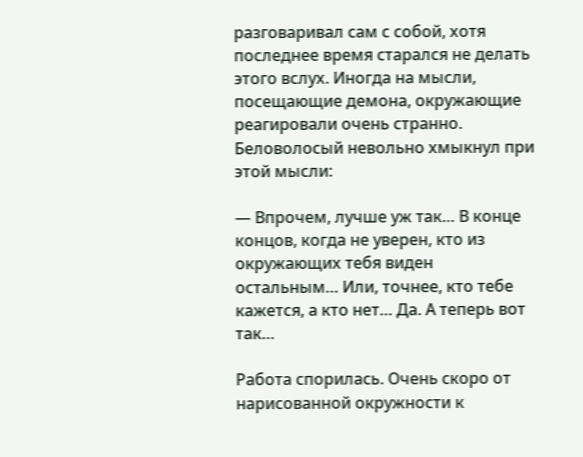разговаривал сам с собой, хотя последнее время старался не делать этого вслух. Иногда на мысли, посещающие демона, окружающие реагировали очень странно. Беловолосый невольно хмыкнул при этой мысли:

— Впрочем, лучше уж так… В конце концов, когда не уверен, кто из окружающих тебя виден остальным… Или, точнее, кто тебе кажется, а кто нет… Да. А теперь вот так…

Работа спорилась. Очень скоро от нарисованной окружности к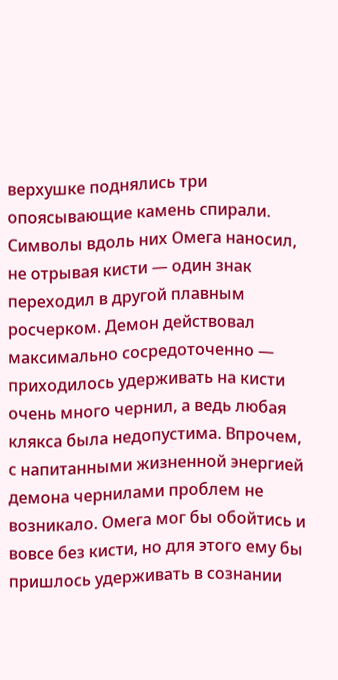верхушке поднялись три опоясывающие камень спирали. Символы вдоль них Омега наносил, не отрывая кисти — один знак переходил в другой плавным росчерком. Демон действовал максимально сосредоточенно — приходилось удерживать на кисти очень много чернил, а ведь любая клякса была недопустима. Впрочем, с напитанными жизненной энергией демона чернилами проблем не возникало. Омега мог бы обойтись и вовсе без кисти, но для этого ему бы пришлось удерживать в сознании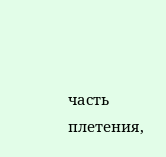часть плетения,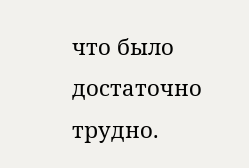что было достаточно трудно.